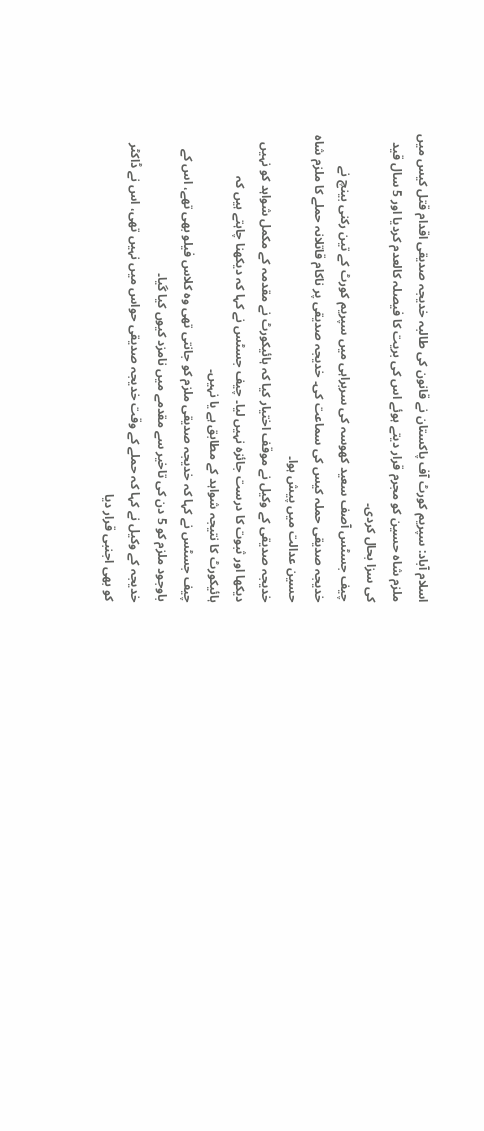اسلام آباد: سپریم کورٹ آف پاکستان نے قانون کی طالبہ خدیجہ صدیقی اقدام قتل کیس میں ملزم شاہ حسین کو مجرم قرار دیتے ہوئے اس کی بریت کا فیصلہ کالعدم کردیا اور 5 سال قید کی سزا بحال کردی۔
چیف جسٹس آصف سعید کھوسہ کی سربراہی میں سپریم کورٹ کے تین رکنی بینچ نے خدیجہ صدیقی حملہ کیس کی سماعت کی۔ خدیجہ صدیقی پر ناکام قاتلانہ حملے کا ملزم شاہ حسین عدالت میں پیش ہوا۔
خدیجہ صدیقی کے وکیل نے موقف اختیار کیا کہ ہائیکورٹ نے مقدمہ کے مکمل شواہد کو نہیں دیکھا اور ثبوت کا درست جائزہ نہیں لیا۔ چیف جسٹس نے کہا کہ دیکھنا چاہتے ہیں کہ ہائیکورٹ کا نتیجہ شواہد کے مطابق ہے یا نہیں۔
چیف جسٹس نے کہا کہ خدیجہ صدیقی ملزم کو جانتی تھی وہ کلاس فیلو بھی تھے، اس کے باوجود ملزم کو 5 دن کی تاخیر سے مقدمے میں نامزد کیوں کیا گیا۔
خدیجہ کے وکیل نے کہا کہ حملے کے وقت خدیجہ صدیقی حواس میں نہیں تھی، اس نے ڈاکٹر کو بھی اجنبی قرار دیا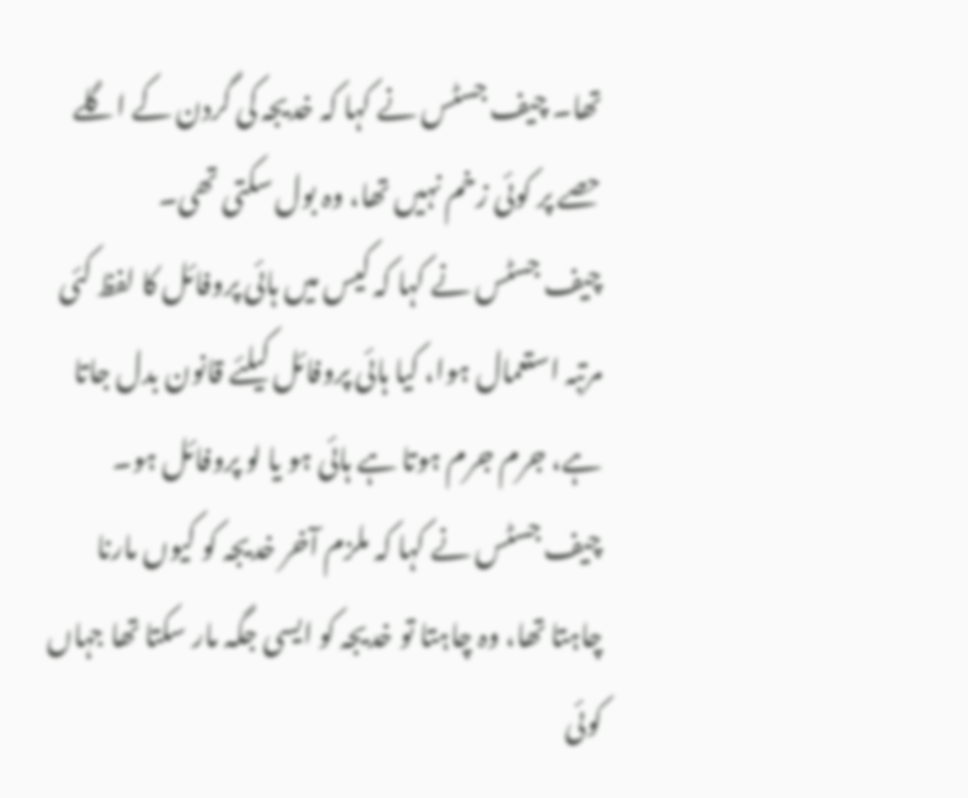تھا۔ چیف جسٹس نے کہا کہ خدیجہ کی گردن کے اگلے حصے پر کوئی زخم نہیں تھا، وہ بول سکتی تھی۔
چیف جسٹس نے کہا کہ کیس میں ہائی پروفائل کا لفظ کئی مرتبہ استعمال ہوا، کیا ہائی پروفائل کیلئے قانون بدل جاتا ہے، جرم جرم ہوتا ہے ہائی ہو یا لو پروفائل ہو۔
چیف جسٹس نے کہا کہ ملزم آخر خدیجہ کو کیوں مارنا چاہتا تھا، وہ چاہتا تو خدیجہ کو ایسی جگہ مار سکتا تھا جہاں کوئی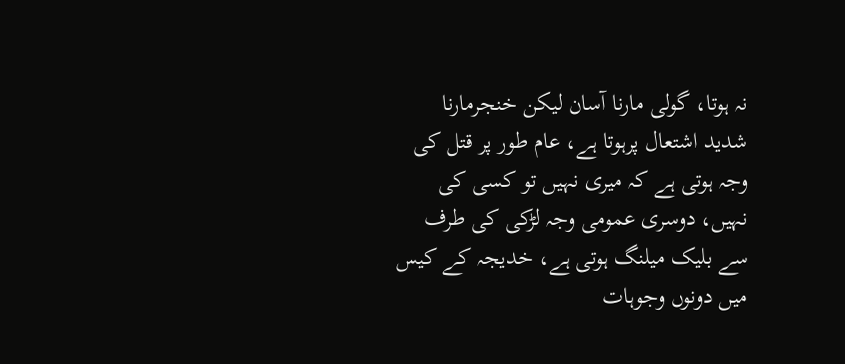نہ ہوتا، گولی مارنا آسان لیکن خنجرمارنا شدید اشتعال پرہوتا ہے، عام طور پر قتل کی وجہ ہوتی ہے کہ میری نہیں تو کسی کی نہیں، دوسری عمومی وجہ لڑکی کی طرف سے بلیک میلنگ ہوتی ہے، خدیجہ کے کیس میں دونوں وجوہات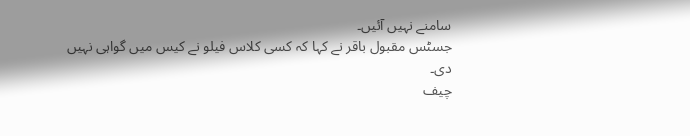سامنے نہیں آئیں۔
جسٹس مقبول باقر نے کہا کہ کسی کلاس فیلو نے کیس میں گواہی نہیں دی۔
چیف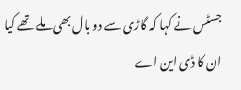جسٹس نے کہا کہ گاڑی سے دو بال بھی ملے تھے کیا ان کا ڈی این اے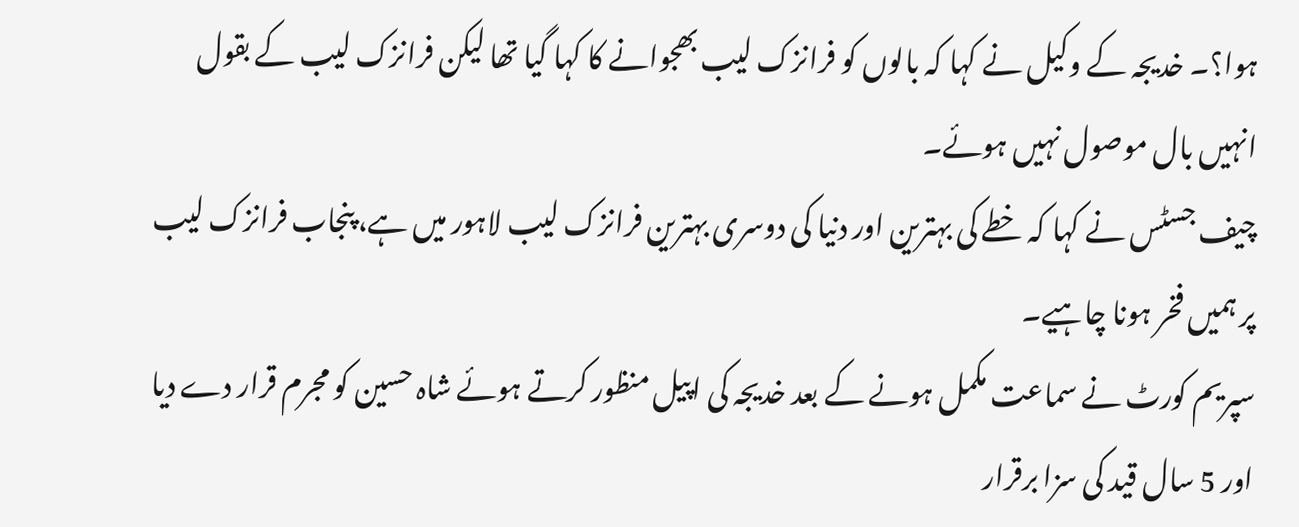ہوا؟۔ خدیجہ کے وکیل نے کہا کہ بالوں کو فرانزک لیب بھجوانے کا کہا گیا تھا لیکن فرانزک لیب کے بقول انہیں بال موصول نہیں ہوئے۔
چیف جسٹس نے کہا کہ خطے کی بہترین اور دنیا کی دوسری بہترین فرانزک لیب لاہور میں ہے، پنجاب فرانزک لیب پر ہمیں فخر ہونا چاہیے۔
سپریم کورٹ نے سماعت مکمل ہونے کے بعد خدیجہ کی اپیل منظور کرتے ہوئے شاہ حسین کو مجرم قرار دے دیا اور 5 سال قید کی سزا برقرار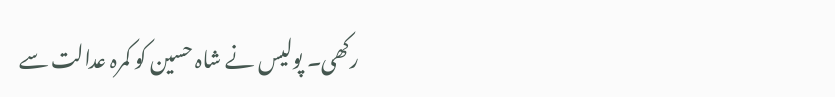رکھی۔ پولیس نے شاہ حسین کو کمرہ عدالت سے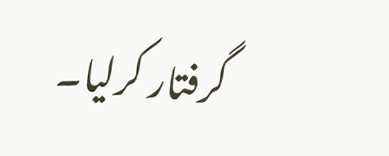گرفتار کرلیا۔